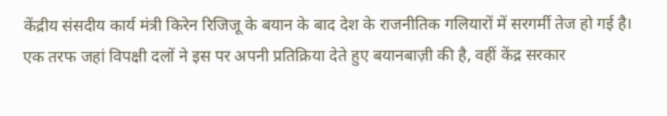केंद्रीय संसदीय कार्य मंत्री किरेन रिजिजू के बयान के बाद देश के राजनीतिक गलियारों में सरगर्मी तेज हो गई है। एक तरफ जहां विपक्षी दलों ने इस पर अपनी प्रतिक्रिया देते हुए बयानबाज़ी की है, वहीं केंद्र सरकार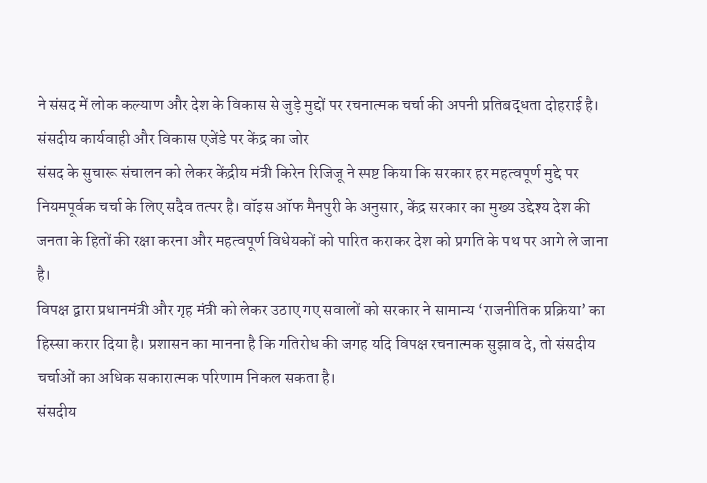ने संसद में लोक कल्याण और देश के विकास से जुड़े मुद्दों पर रचनात्मक चर्चा की अपनी प्रतिबद्धता दोहराई है।
संसदीय कार्यवाही और विकास एजेंडे पर केंद्र का जोर
संसद के सुचारू संचालन को लेकर केंद्रीय मंत्री किरेन रिजिजू ने स्पष्ट किया कि सरकार हर महत्वपूर्ण मुद्दे पर नियमपूर्वक चर्चा के लिए सदैव तत्पर है। वॉइस ऑफ मैनपुरी के अनुसार, केंद्र सरकार का मुख्य उद्देश्य देश की जनता के हितों की रक्षा करना और महत्वपूर्ण विधेयकों को पारित कराकर देश को प्रगति के पथ पर आगे ले जाना है।
विपक्ष द्वारा प्रधानमंत्री और गृह मंत्री को लेकर उठाए गए सवालों को सरकार ने सामान्य ‘राजनीतिक प्रक्रिया’ का हिस्सा करार दिया है। प्रशासन का मानना है कि गतिरोध की जगह यदि विपक्ष रचनात्मक सुझाव दे, तो संसदीय चर्चाओं का अधिक सकारात्मक परिणाम निकल सकता है।
संसदीय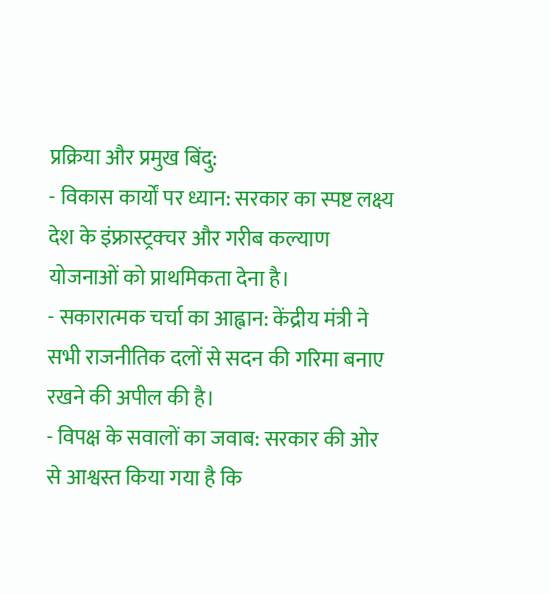प्रक्रिया और प्रमुख बिंदु:
- विकास कार्यों पर ध्यान: सरकार का स्पष्ट लक्ष्य देश के इंफ्रास्ट्रक्चर और गरीब कल्याण योजनाओं को प्राथमिकता देना है।
- सकारात्मक चर्चा का आह्वान: केंद्रीय मंत्री ने सभी राजनीतिक दलों से सदन की गरिमा बनाए रखने की अपील की है।
- विपक्ष के सवालों का जवाब: सरकार की ओर से आश्वस्त किया गया है कि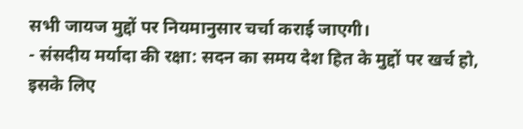सभी जायज मुद्दों पर नियमानुसार चर्चा कराई जाएगी।
- संसदीय मर्यादा की रक्षा: सदन का समय देश हित के मुद्दों पर खर्च हो, इसके लिए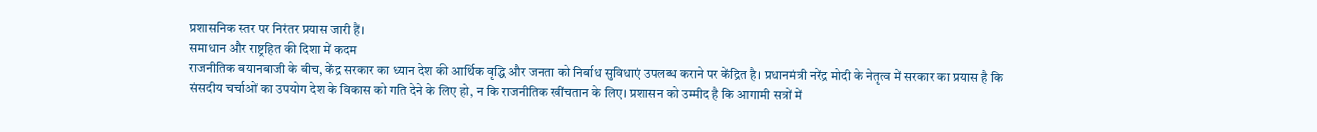प्रशासनिक स्तर पर निरंतर प्रयास जारी हैं।
समाधान और राष्ट्रहित की दिशा में कदम
राजनीतिक बयानबाजी के बीच, केंद्र सरकार का ध्यान देश की आर्थिक वृद्धि और जनता को निर्बाध सुविधाएं उपलब्ध कराने पर केंद्रित है। प्रधानमंत्री नरेंद्र मोदी के नेतृत्व में सरकार का प्रयास है कि संसदीय चर्चाओं का उपयोग देश के विकास को गति देने के लिए हो, न कि राजनीतिक खींचतान के लिए। प्रशासन को उम्मीद है कि आगामी सत्रों में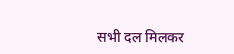सभी दल मिलकर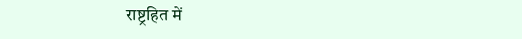राष्ट्रहित में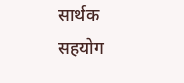सार्थक सहयोग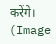करेंगे।
(Image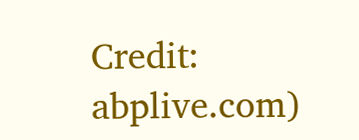Credit: abplive.com)